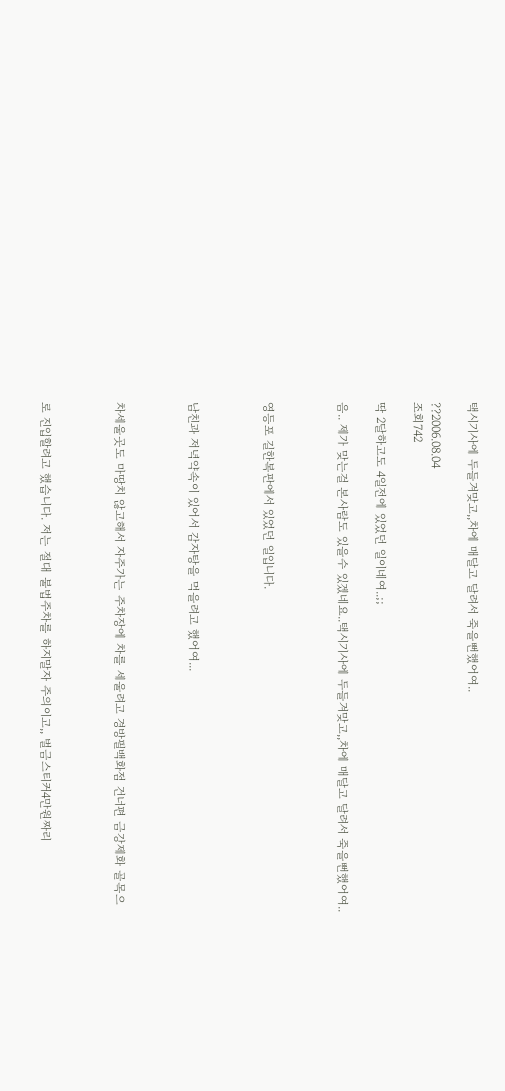택시기사에 두들겨맞고,,차에 매달고 달려서 죽을뻔했어여..

??2006.08.04
조회742

딱 2달하고도 4일전에 있었던 일이네여..;;

음.. 제가 맞는걸 본사람도 있을수 있겠네요..택시기사에 두들겨맞고,,차에 매달고 달려서 죽을뻔했어여..



영등포 길한복판에서 있었던 일입니다.



남친과 저녁약속이 있어서 감자탕을 먹을려고 했어여...



차세울곳도 마땅치 않고해서 자주가는 주차장에 차를 세울려고 경방필백화점 건너편 금강제화 골목으



로 진입할려고 했습니다. 저는 절대 불법주차를 하지말자 주의이고,, 벌금스티커4만원짜리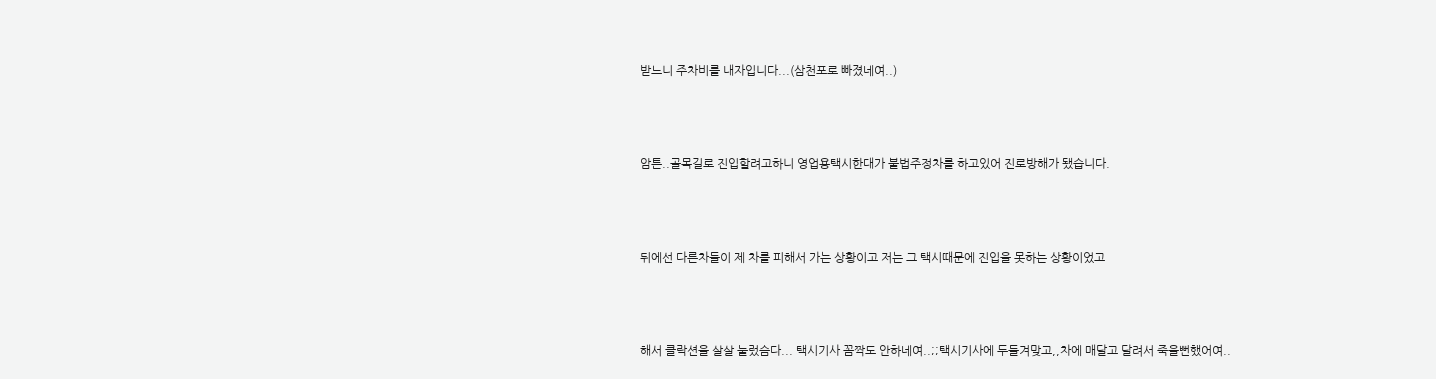받느니 주차비를 내자입니다...(삼천포로 빠졌네여..)



암튼..골목길로 진입할려고하니 영업용택시한대가 불법주정차를 하고있어 진로방해가 됐습니다.



뒤에선 다른차들이 제 차를 피해서 가는 상황이고 저는 그 택시때문에 진입을 못하는 상황이었고



해서 클락션을 살살 눌렀슴다... 택시기사 꼼짝도 안하네여..;;택시기사에 두들겨맞고,,차에 매달고 달려서 죽을뻔했어여..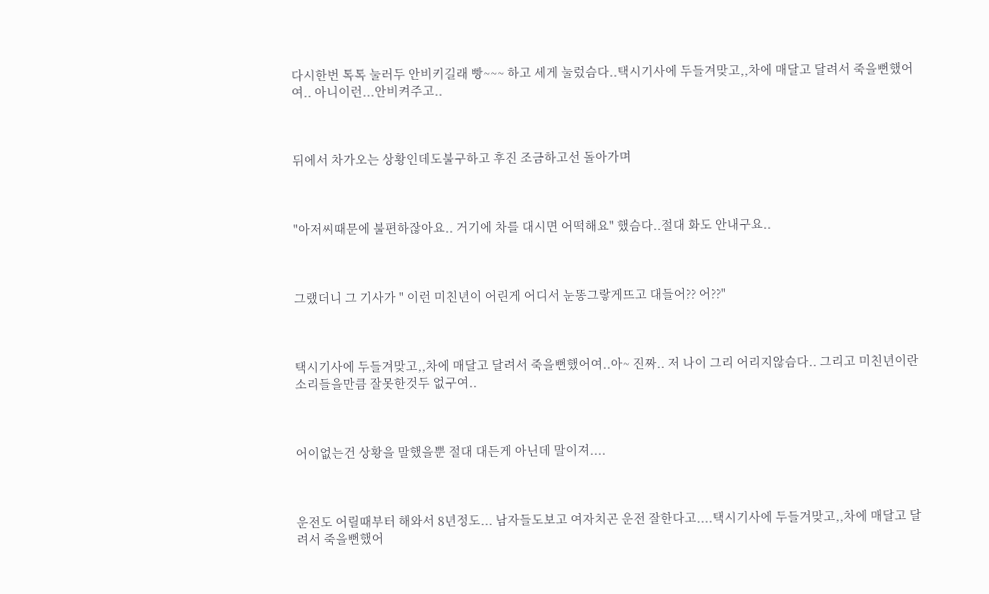다시한번 톡톡 눌러두 안비키길래 빵~~~ 하고 세게 눌렀슴다..택시기사에 두들겨맞고,,차에 매달고 달려서 죽을뻔했어여.. 아니이런...안비켜주고..



뒤에서 차가오는 상황인데도불구하고 후진 조금하고선 돌아가며



"아저씨때문에 불편하잖아요.. 거기에 차를 대시면 어떡해요" 했슴다..절대 화도 안내구요..



그랬더니 그 기사가 " 이런 미친년이 어린게 어디서 눈똥그랗게뜨고 대들어?? 어??"



택시기사에 두들겨맞고,,차에 매달고 달려서 죽을뻔했어여..아~ 진짜.. 저 나이 그리 어리지않슴다.. 그리고 미친년이란 소리들을만큼 잘못한것두 없구여..



어이없는건 상황을 말했을뿐 절대 대든게 아닌데 말이져....



운전도 어릴때부터 해와서 8년정도... 남자들도보고 여자치곤 운전 잘한다고....택시기사에 두들겨맞고,,차에 매달고 달려서 죽을뻔했어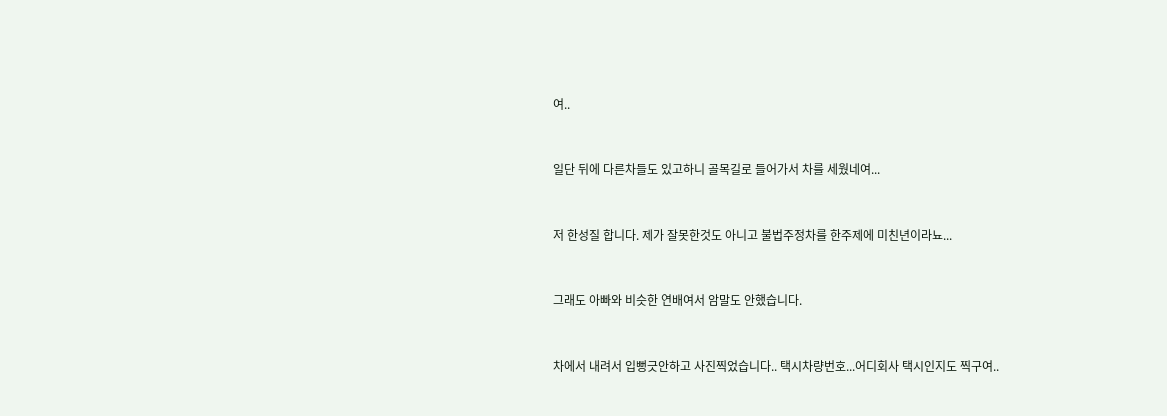여..



일단 뒤에 다른차들도 있고하니 골목길로 들어가서 차를 세웠네여...



저 한성질 합니다. 제가 잘못한것도 아니고 불법주정차를 한주제에 미친년이라뇨...



그래도 아빠와 비슷한 연배여서 암말도 안했습니다.



차에서 내려서 입뻥긋안하고 사진찍었습니다.. 택시차량번호...어디회사 택시인지도 찍구여..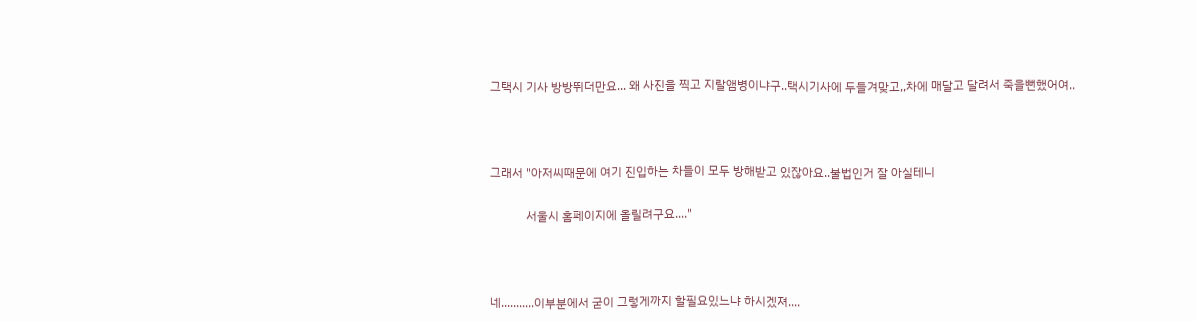그택시 기사 방방뛰더만요... 왜 사진을 찍고 지랄앰병이냐구..택시기사에 두들겨맞고,,차에 매달고 달려서 죽을뻔했어여..



그래서 "아저씨때문에 여기 진입하는 차들이 모두 방해받고 있잖아요..불법인거 잘 아실테니

            서울시 홈페이지에 올릴려구요...."



네...........이부분에서 굳이 그렇게까지 할필요있느냐 하시겠져....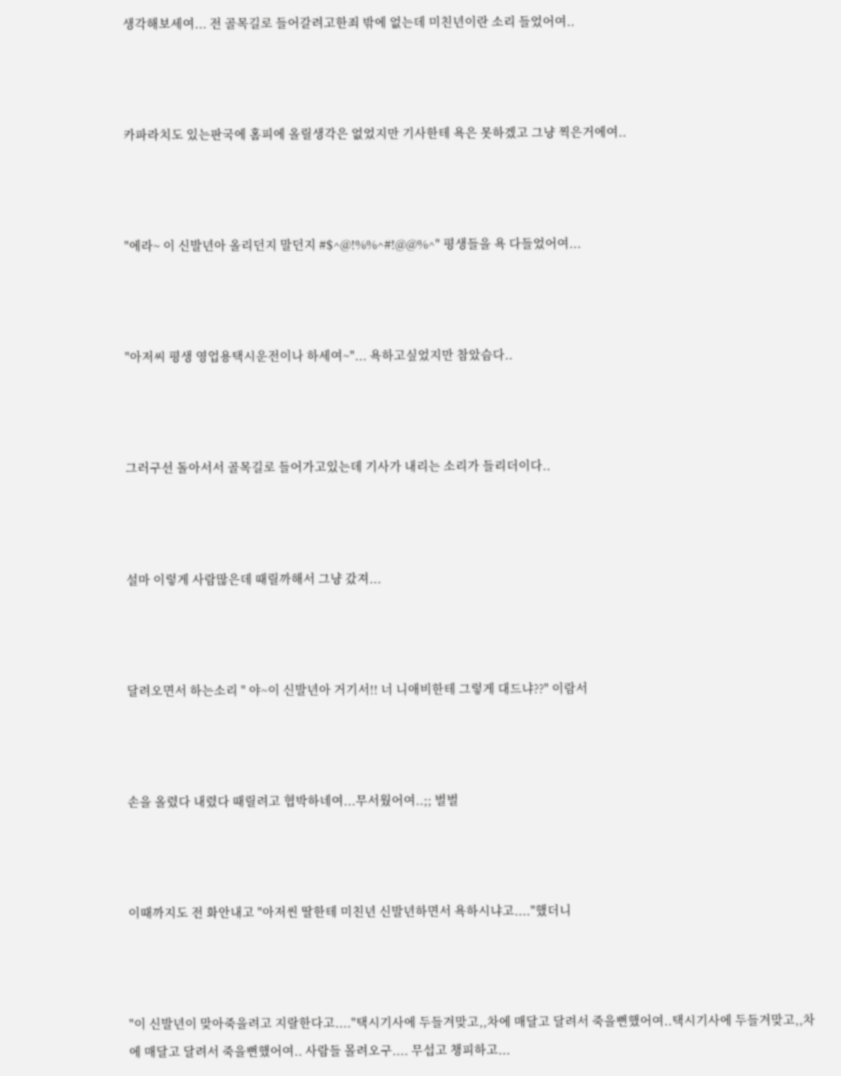생각해보세여... 전 골목길로 들어갈려고한죄 밖에 없는데 미친년이란 소리 들었어여..



카파라치도 있는판국에 홈피에 올릴생각은 없었지만 기사한테 욕은 못하겠고 그냥 찍은거에여..



"에라~ 이 신발년아 올리던지 말던지 #$^@!%%^#!@@%^" 평생들을 욕 다들었어여...



"아저씨 평생 영업용택시운전이나 하세여~"... 욕하고싶었지만 참았슴다..



그러구선 돌아서서 골목길로 들어가고있는데 기사가 내리는 소리가 들리더이다..



설마 이렇게 사람많은데 때릴까해서 그냥 갔져...



달려오면서 하는소리 " 야~이 신발년아 거기서!! 너 니애비한테 그렇게 대드냐??" 이람서



손을 올렸다 내렸다 때릴려고 협박하네여...무서웠어여..;; 벌벌



이때까지도 전 화안내고 "아저씬 딸한테 미친년 신발년하면서 욕하시냐고...."했더니



"이 신발년이 맞아죽을려고 지랄한다고...."택시기사에 두들겨맞고,,차에 매달고 달려서 죽을뻔했어여..택시기사에 두들겨맞고,,차에 매달고 달려서 죽을뻔했어여.. 사람들 몰려오구.... 무섭고 챙피하고...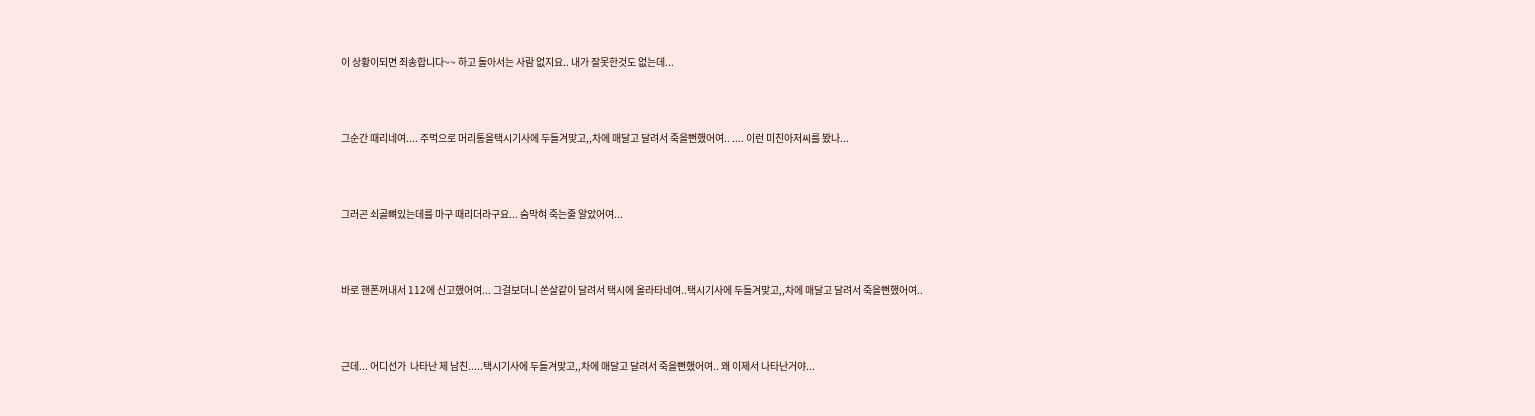이 상황이되면 죄송합니다~~ 하고 돌아서는 사람 없지요.. 내가 잘못한것도 없는데...



그순간 때리네여.... 주먹으로 머리통을택시기사에 두들겨맞고,,차에 매달고 달려서 죽을뻔했어여.. .... 이런 미친아저씨를 봤나...



그러곤 쇠골뼈있는데를 마구 때리더라구요... 숨막혀 죽는줄 알았어여...



바로 핸폰꺼내서 112에 신고했어여... 그걸보더니 쏜살같이 달려서 택시에 올라타네여..택시기사에 두들겨맞고,,차에 매달고 달려서 죽을뻔했어여..



근데... 어디선가  나타난 제 남친.....택시기사에 두들겨맞고,,차에 매달고 달려서 죽을뻔했어여.. 왜 이제서 나타난거야...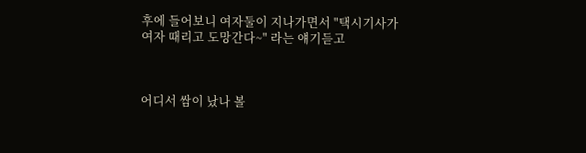후에 들어보니 여자둘이 지나가면서 "택시기사가 여자 때리고 도망간다~" 라는 얘기듣고



어디서 쌈이 났나 볼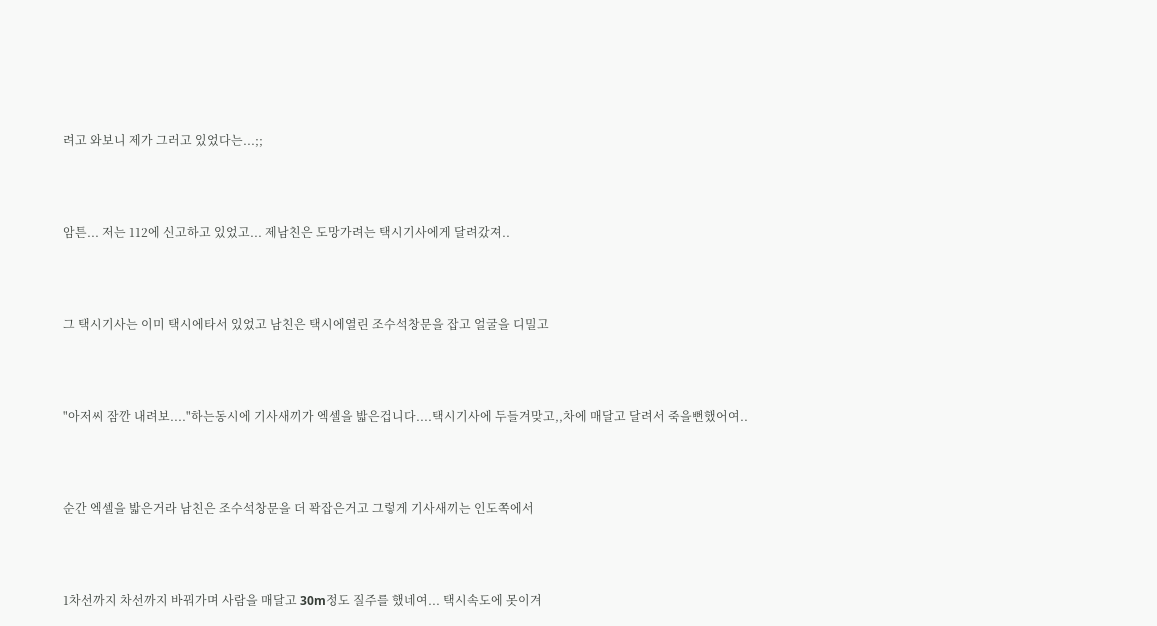려고 와보니 제가 그러고 있었다는...;;



암튼... 저는 112에 신고하고 있었고... 제남친은 도망가려는 택시기사에게 달려갔져..



그 택시기사는 이미 택시에타서 있었고 남친은 택시에열린 조수석창문을 잡고 얼굴을 디밀고



"아저씨 잠깐 내려보...."하는동시에 기사새끼가 엑셀을 밟은겁니다....택시기사에 두들겨맞고,,차에 매달고 달려서 죽을뻔했어여..



순간 엑셀을 밟은거라 남친은 조수석창문을 더 꽉잡은거고 그렇게 기사새끼는 인도쪽에서



1차선까지 차선까지 바꿔가며 사람을 매달고 30m정도 질주를 했네여... 택시속도에 못이겨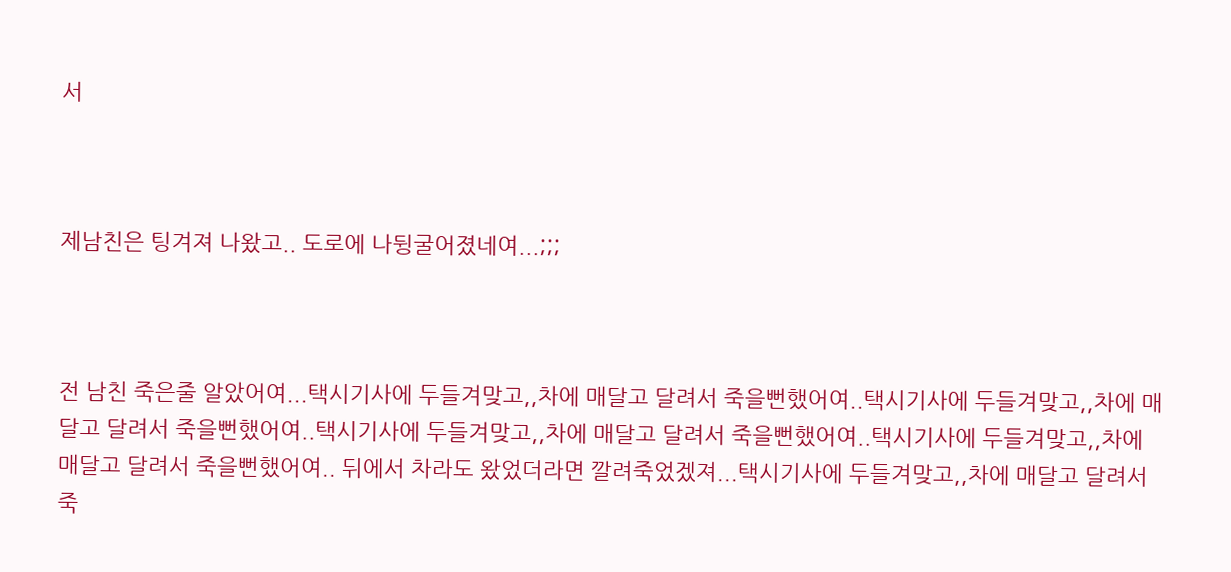서



제남친은 팅겨져 나왔고.. 도로에 나뒹굴어졌네여...;;;



전 남친 죽은줄 알았어여...택시기사에 두들겨맞고,,차에 매달고 달려서 죽을뻔했어여..택시기사에 두들겨맞고,,차에 매달고 달려서 죽을뻔했어여..택시기사에 두들겨맞고,,차에 매달고 달려서 죽을뻔했어여..택시기사에 두들겨맞고,,차에 매달고 달려서 죽을뻔했어여.. 뒤에서 차라도 왔었더라면 깔려죽었겠져...택시기사에 두들겨맞고,,차에 매달고 달려서 죽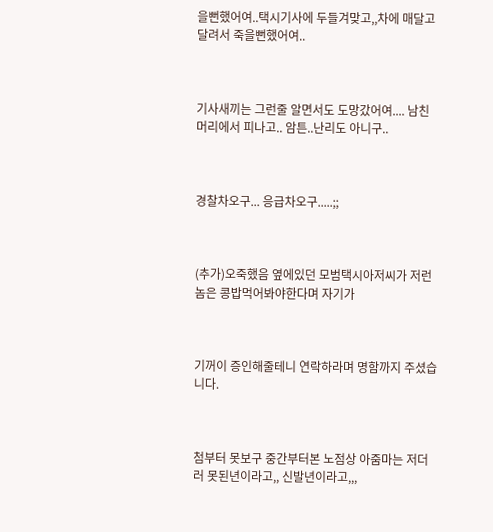을뻔했어여..택시기사에 두들겨맞고,,차에 매달고 달려서 죽을뻔했어여..



기사새끼는 그런줄 알면서도 도망갔어여.... 남친 머리에서 피나고.. 암튼..난리도 아니구..



경찰차오구... 응급차오구.....;;



(추가)오죽했음 옆에있던 모범택시아저씨가 저런놈은 콩밥먹어봐야한다며 자기가



기꺼이 증인해줄테니 연락하라며 명함까지 주셨습니다.



첨부터 못보구 중간부터본 노점상 아줌마는 저더러 못된년이라고,, 신발년이라고,,,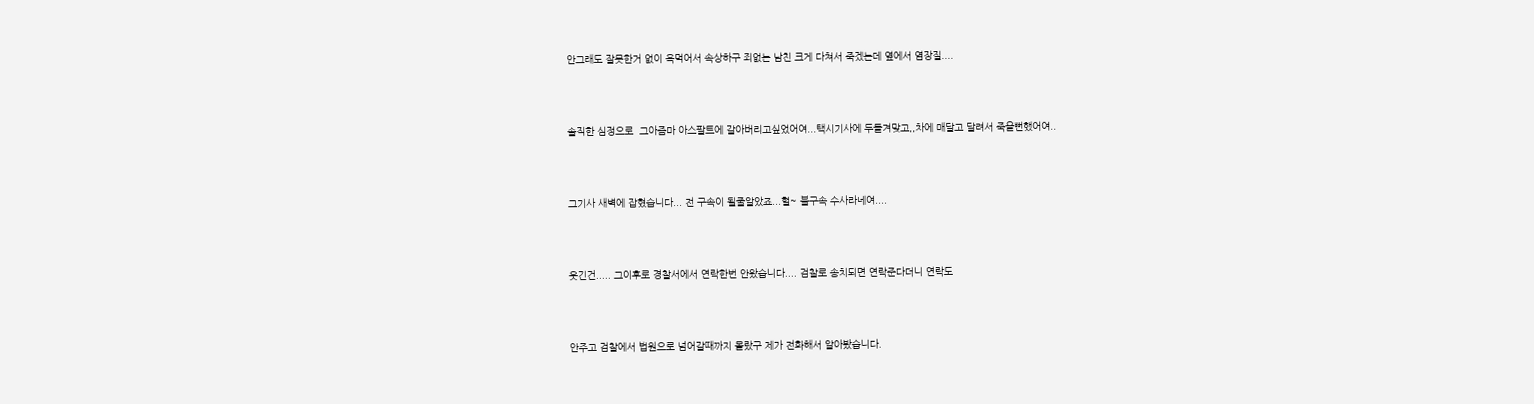안그래도 잘못한거 없이 욕먹어서 속상하구 죄없는 남친 크게 다쳐서 죽겠는데 옆에서 염장질....



솔직한 심정으로  그아즘마 아스팔트에 갈아버리고싶었어여...택시기사에 두들겨맞고,,차에 매달고 달려서 죽을뻔했어여..



그기사 새벽에 잡혔습니다... 전 구속이 될줄알았죠...헐~ 불구속 수사라네여....



웃긴건..... 그이후로 경찰서에서 연락한번 안왔습니다.... 검찰로 송치되면 연락준다더니 연락도



안주고 검찰에서 법원으로 넘어갈때까지 몰랐구 제가 전화해서 알아봤습니다.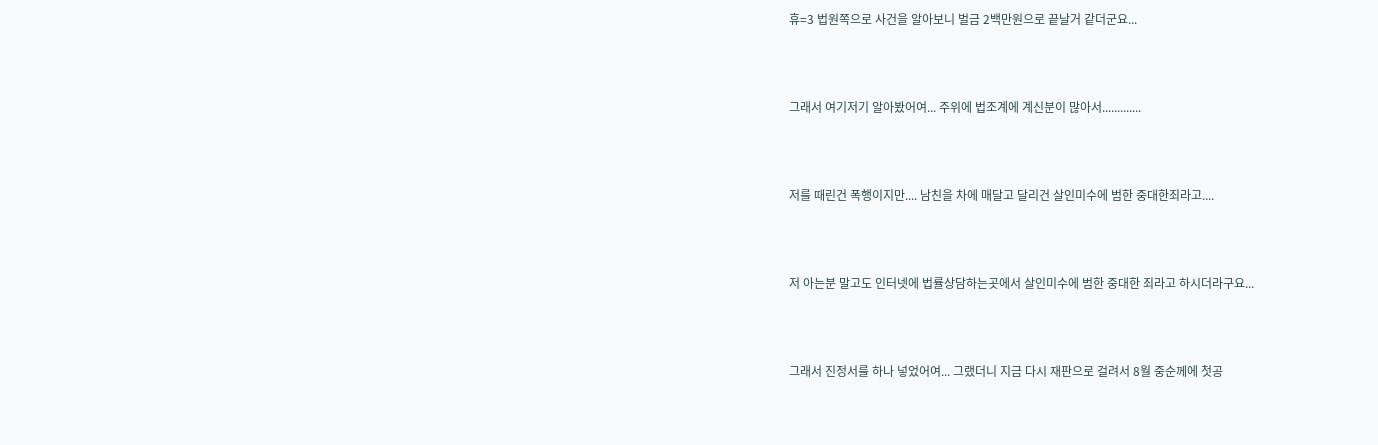휴=3 법원쪽으로 사건을 알아보니 벌금 2백만원으로 끝날거 같더군요...



그래서 여기저기 알아봤어여... 주위에 법조계에 계신분이 많아서.............



저를 때린건 폭행이지만.... 남친을 차에 매달고 달리건 살인미수에 범한 중대한죄라고....



저 아는분 말고도 인터넷에 법률상담하는곳에서 살인미수에 범한 중대한 죄라고 하시더라구요...



그래서 진정서를 하나 넣었어여... 그랬더니 지금 다시 재판으로 걸려서 8월 중순께에 첫공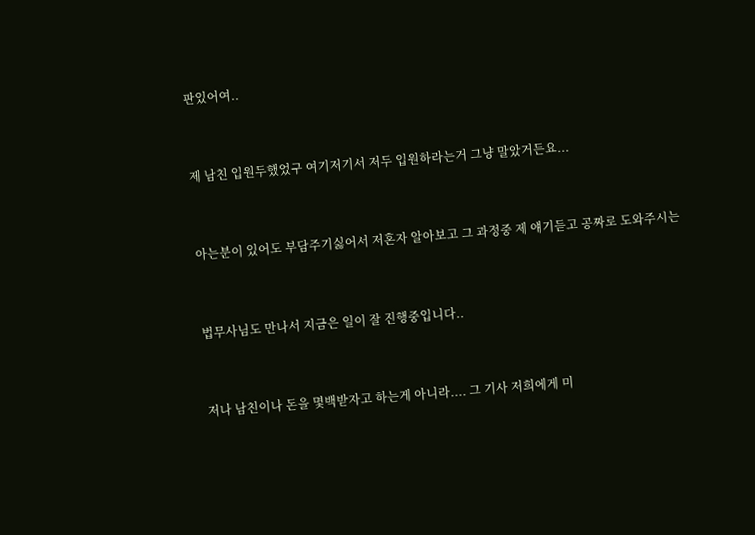판있어여..



제 남친 입원두했었구 여기저기서 저두 입원하라는거 그냥 말았거든요...



아는분이 있어도 부담주기싫어서 저혼자 알아보고 그 과정중 제 얘기듣고 공짜로 도와주시는



법무사님도 만나서 지금은 일이 잘 진행중입니다..



저나 남친이나 돈을 몇백받자고 하는게 아니라.... 그 기사 저희에게 미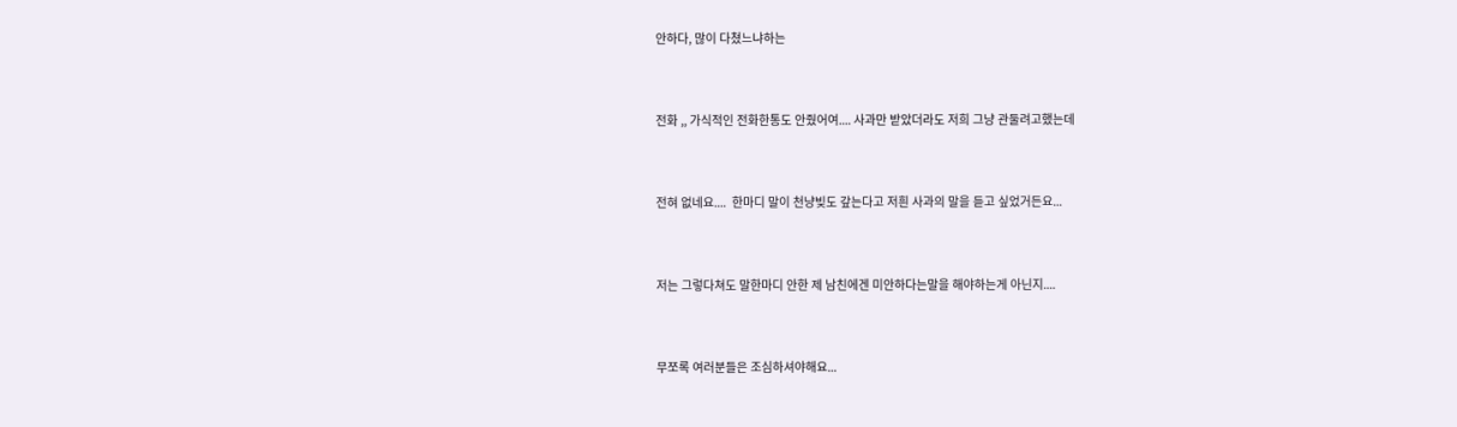안하다, 많이 다쳤느냐하는



전화 ,, 가식적인 전화한통도 안줬어여.... 사과만 받았더라도 저희 그냥 관둘려고했는데



전혀 없네요....  한마디 말이 천냥빚도 갚는다고 저흰 사과의 말을 듣고 싶었거든요...



저는 그렇다쳐도 말한마디 안한 제 남친에겐 미안하다는말을 해야하는게 아닌지....



무쪼록 여러분들은 조심하셔야해요...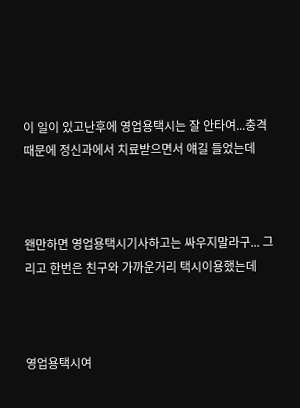이 일이 있고난후에 영업용택시는 잘 안타여...충격때문에 정신과에서 치료받으면서 얘길 들었는데



왠만하면 영업용택시기사하고는 싸우지말라구... 그리고 한번은 친구와 가까운거리 택시이용했는데



영업용택시여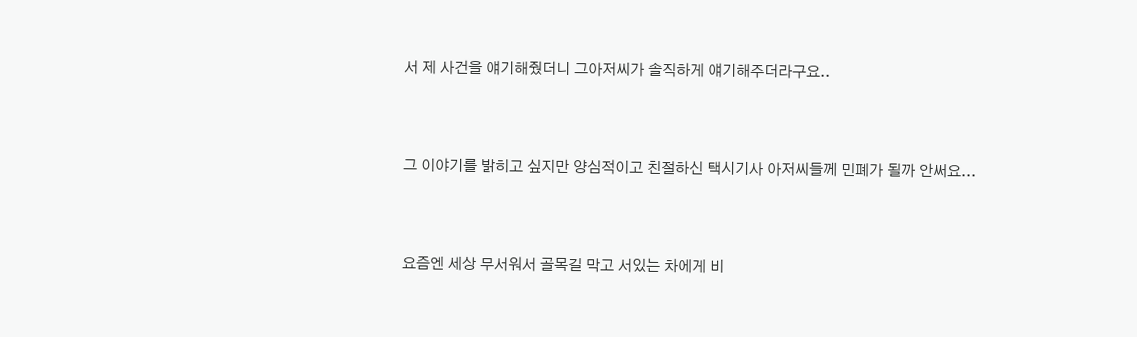서 제 사건을 얘기해줬더니 그아저씨가 솔직하게 얘기해주더라구요..



그 이야기를 밝히고 싶지만 양심적이고 친절하신 택시기사 아저씨들께 민폐가 될까 안써요...



요즘엔 세상 무서워서 골목길 막고 서있는 차에게 비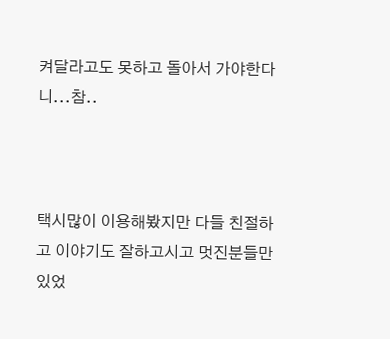켜달라고도 못하고 돌아서 가야한다니...참..



택시많이 이용해봤지만 다들 친절하고 이야기도 잘하고시고 멋진분들만 있었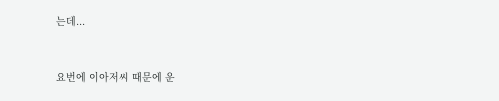는데...



요번에 이아저씨 때문에 운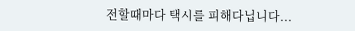전할때마다 택시를 피해다닙니다...